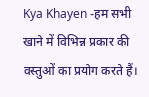Kya Khayen -हम सभी खाने में विभिन्न प्रकार की वस्तुओं का प्रयोग करते हैं।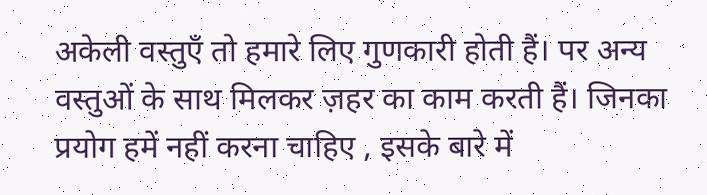अकेली वस्तुएँ तो हमारे लिए गुणकारी होती हैं। पर अन्य वस्तुओं के साथ मिलकर ज़हर का काम करती हैं। जिनका प्रयोग हमें नहीं करना चाहिए , इसके बारे में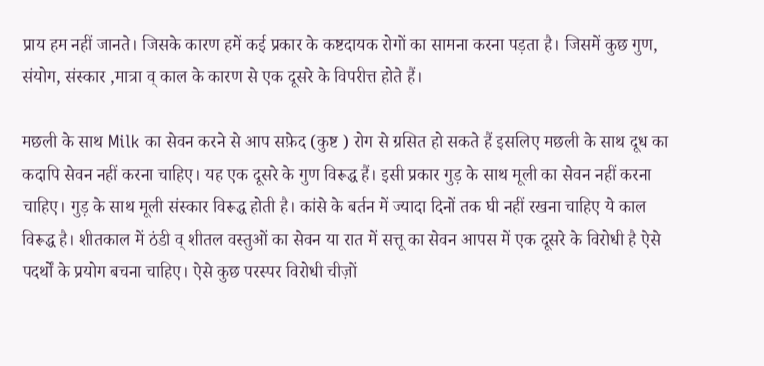प्राय हम नहीं जानते। जिसके कारण हमें कई प्रकार के कष्टदायक रोगों का सामना करना पड़ता है। जिसमें कुछ गुण, संयोग, संस्कार ,मात्रा व् काल के कारण से एक दूसरे के विपरीत्त होते हैं।

मछली के साथ Milk का सेवन करने से आप सफ़ेद (कुष्ट ) रोग से ग्रसित हो सकते हैं इसलिए मछली के साथ दूध का कदापि सेवन नहीं करना चाहिए। यह एक दूसरे के गुण विरूद्ध हैं। इसी प्रकार गुड़ के साथ मूली का सेवन नहीं करना चाहिए। गुड़ के साथ मूली संस्कार विरूद्ध होती है। कांसे के बर्तन में ज्यादा दिनों तक घी नहीं रखना चाहिए ये काल विरूद्ध है। शीतकाल में ठंडी व् शीतल वस्तुओं का सेवन या रात में सत्तू का सेवन आपस में एक दूसरे के विरोधी है ऐसे पदर्थों के प्रयोग बचना चाहिए। ऐसे कुछ परस्पर विरोधी चीज़ों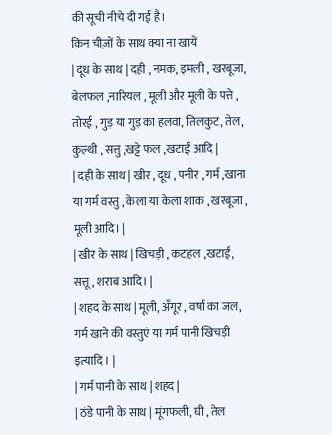की सूची नीचे दी गई है।
किन चीज़ों के साथ क्या ना खायें
| दूध के साथ | दही , नमक, इमली , खरबूजा, बेलफल ,नारियल , मूली और मूली के पत्ते , तोरई , गुड़ या गुड़ का हलवा, तिलकुट, तेल, कुल्थी , सत्तु ,खट्टे फल ,खटाई आदि |
| दही के साथ | खीर , दूध , पनीर , गर्म ,खाना या गर्म वस्तु , केला या केला शाक , खरबूजा , मूली आदि। |
| खीर के साथ | खिचड़ी , कटहल ,खटाई, सत्तू, शराब आदि। |
| शहद के साथ | मूली, अँगूर , वर्षा का जल, गर्म खाने की वस्तुएं या गर्म पानी खिचड़ी इत्यादि । |
| गर्म पानी के साथ | शहद |
| ठंडे पानी के साथ | मूंगफली, घी , तेल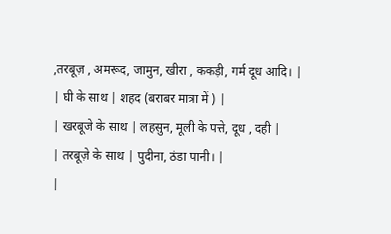,तरबूज़ , अमरूद, जामुन, खीरा , ककड़ी, गर्म दूध आदि। |
| घी के साथ | शहद (बराबर मात्रा में ) |
| खरबूजे के साथ | लहसुन, मूली के पत्ते, दूध , दही |
| तरबूज़े के साथ | पुदीना, ठंडा पानी। |
|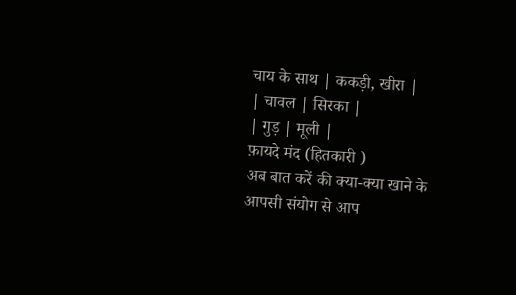चाय के साथ | ककड़ी, खीरा |
| चावल | सिरका |
| गुड़ | मूली |
फ़ायदे मंद (हितकारी )
अब बात करें की क्या-क्या खाने के आपसी संयोग से आप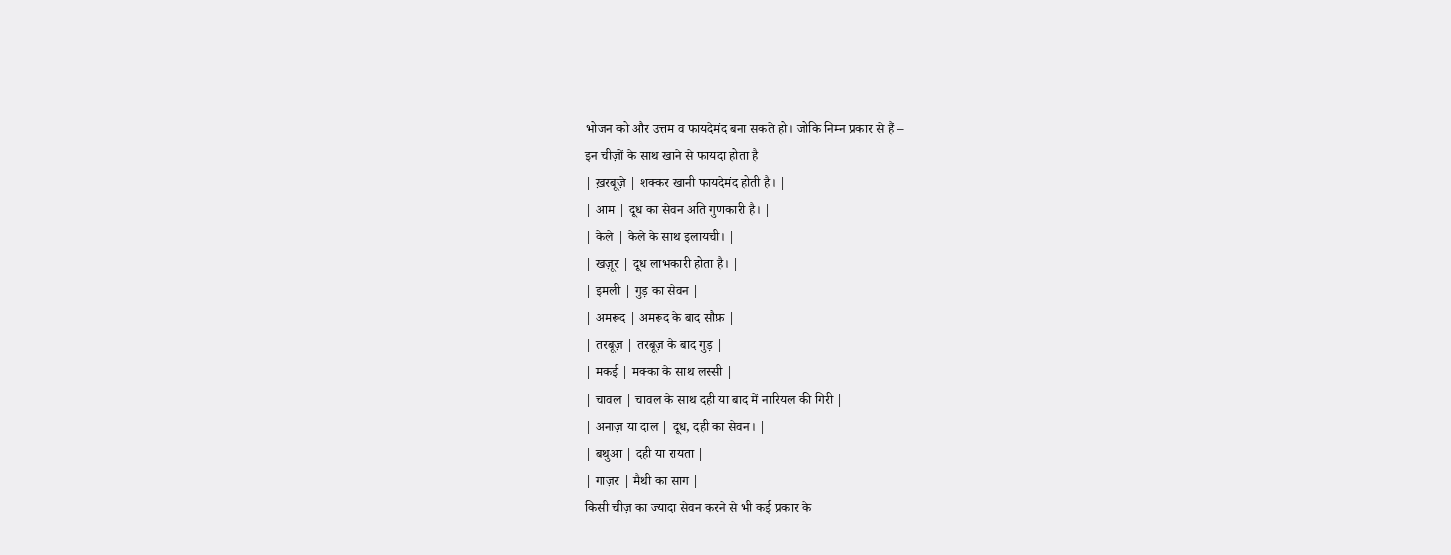भोजन को और उत्तम व फायदेमंद बना सकते हो। जोकि निम्न प्रकार से हैं –
इन चीज़ों के साथ खाने से फायदा होता है
| ख़रबूज़े | शक्कर खानी फायदेमंद होती है। |
| आम | दूध का सेवन अति गुणकारी है। |
| केले | केले के साथ इलायची। |
| खज़ूर | दूध लाभकारी होता है। |
| इमली | गुड़ का सेवन |
| अमरूद | अमरूद के बाद सौफ़ |
| तरबूज़ | तरबूज़ के बाद गुड़ |
| मकई | मक्का के साथ लस्सी |
| चावल | चावल के साथ दही या बाद में नारियल की गिरी |
| अनाज़ या दाल | दूध, दही का सेवन। |
| बथुआ | दही या रायता |
| गाज़र | मैथी का साग |
किसी चीज़ का ज्यादा सेवन करने से भी कई प्रकार के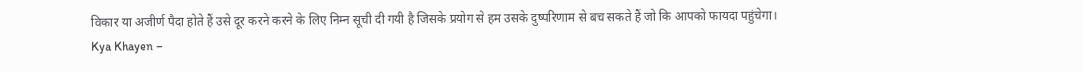विकार या अजीर्ण पैदा होते हैं उसे दूर करने करने के लिए निम्न सूची दी गयी है जिसके प्रयोग से हम उसके दुष्परिणाम से बच सकते हैं जो कि आपको फायदा पहुंचेगा।
Kya Khayen –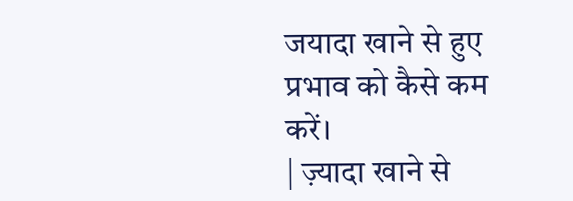जयादा खाने से हुए प्रभाव को कैसे कम करें।
| ज़्यादा खाने से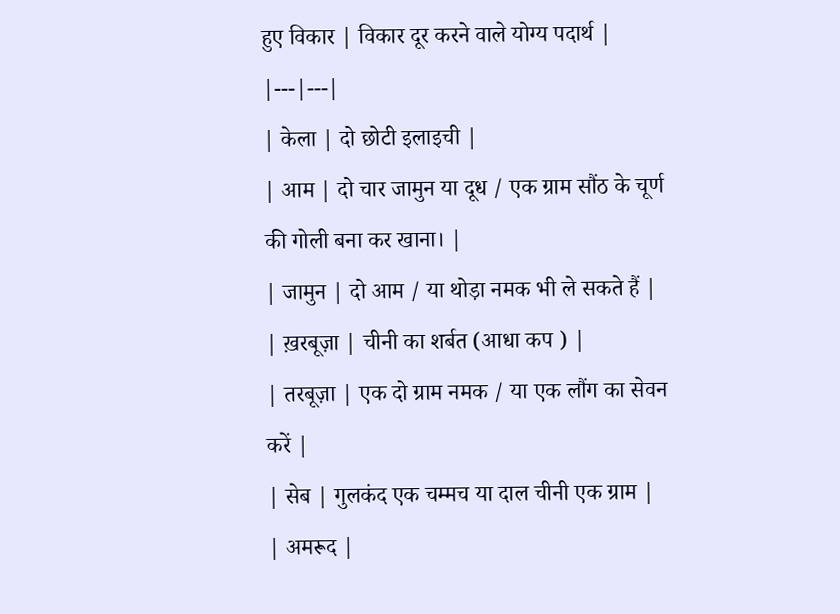हुए विकार | विकार दूर करने वाले योग्य पदार्थ |
|---|---|
| केला | दो छोटी इलाइची |
| आम | दो चार जामुन या दूध / एक ग्राम सौंठ के चूर्ण की गोली बना कर खाना। |
| जामुन | दो आम / या थोड़ा नमक भी ले सकते हैं |
| ख़रबूज़ा | चीनी का शर्बत (आधा कप ) |
| तरबूज़ा | एक दो ग्राम नमक / या एक लौंग का सेवन करें |
| सेब | गुलकंद एक चम्मच या दाल चीनी एक ग्राम |
| अमरूद |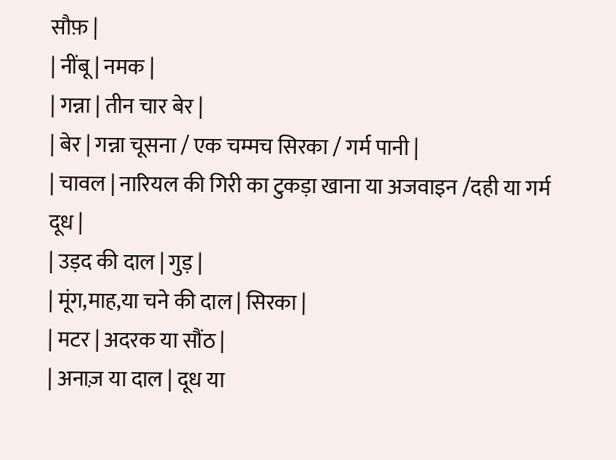सौफ़ |
| नींबू | नमक |
| गन्ना | तीन चार बेर |
| बेर | गन्ना चूसना / एक चम्मच सिरका / गर्म पानी |
| चावल | नारियल की गिरी का टुकड़ा खाना या अजवाइन /दही या गर्म दूध |
| उड़द की दाल | गुड़ |
| मूंग,माह,या चने की दाल | सिरका |
| मटर | अदरक या सौंठ |
| अनाज़ या दाल | दूध या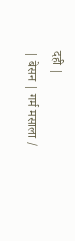दही |
| बेसन | गर्म मसाला /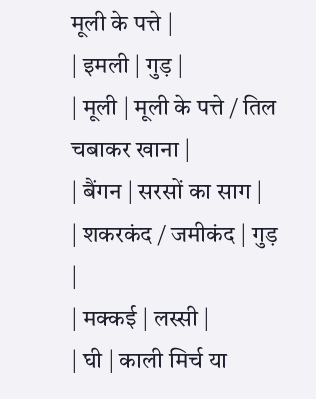मूली के पत्ते |
| इमली | गुड़ |
| मूली | मूली के पत्ते / तिल चबाकर खाना |
| बैंगन | सरसों का साग |
| शकरकंद / जमीकंद | गुड़ |
| मक्कई | लस्सी |
| घी | काली मिर्च या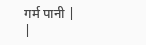गर्म पानी |
|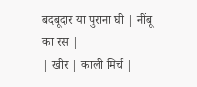बदबूदार या पुराना घी | नींबू का रस |
| खीर | काली मिर्च |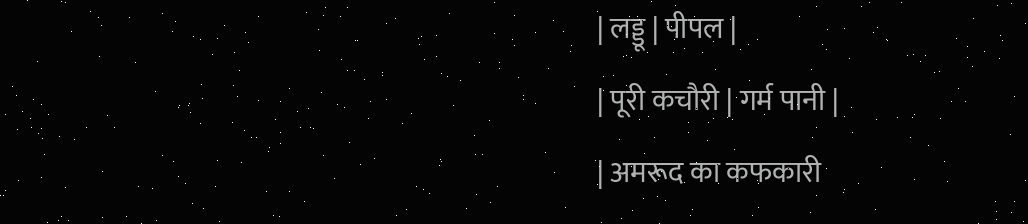| लड्डू | पीपल |
| पूरी कचौरी | गर्म पानी |
| अमरूद का कफकारी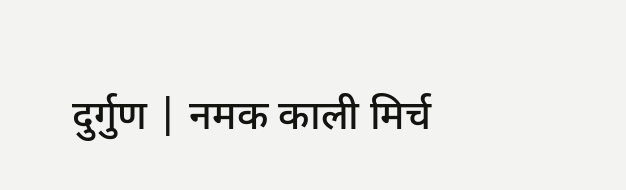दुर्गुण | नमक काली मिर्च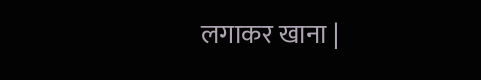लगाकर खाना |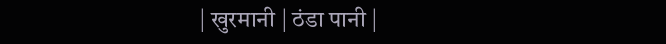| खुरमानी | ठंडा पानी |